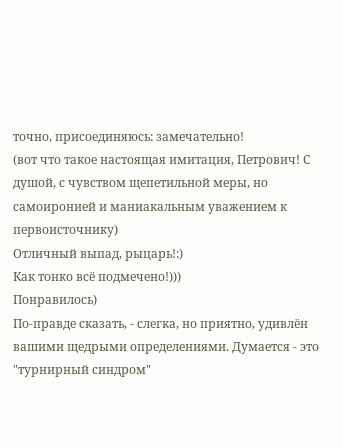точно, присоединяюсь: замечательно!
(вот что такое настоящая имитация, Петрович! С душой, с чувством щепетильной меры, но самоиронией и маниакальным уважением к первоисточнику)
Отличный выпад, рыцарь!:)
Как тонко всё подмечено!)))
Понравилось)
По-правде сказать, - слегка, но приятно, удивлён вашими щедрыми определениями. Думается - это "турнирный синдром"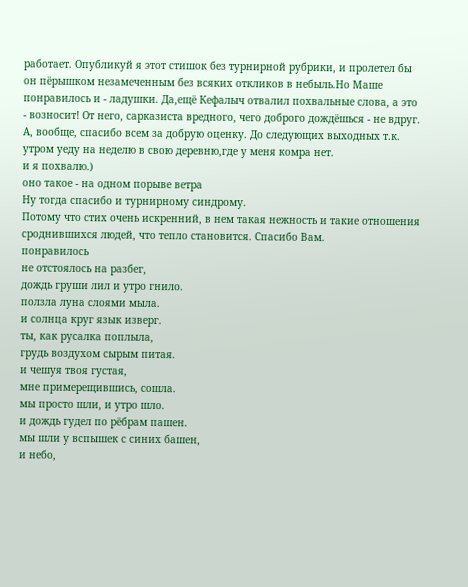работает. Опубликуй я этот стишок без турнирной рубрики, и пролетел бы он пёрышком незамеченным без всяких откликов в небыль.Но Маше понравилось и - ладушки. Да,ещё Кефалыч отвалил похвальные слова, а это - возносит! От него, сарказиста вредного, чего доброго дождёшься - не вдруг. А, вообще, спасибо всем за добрую оценку. До следующих выходных т.к. утром уеду на неделю в свою деревню,где у меня комра нет.
и я похвалю.)
оно такое - на одном порыве ветра
Ну тогда спасибо и турнирному синдрому.
Потому что стих очень искренний, в нем такая нежность и такие отношения сроднившихся людей, что тепло становится. Спасибо Вам.
понравилось
не отстоялось на разбег,
дождь груши лил и утро гнило.
ползла луна слоями мыла.
и солнца круг язык изверг.
ты, как русалка поплыла,
грудь воздухом сырым питая.
и чешуя твоя густая,
мне примерещившись, сошла.
мы просто шли, и утро шло.
и дождь гудел по рёбрам пашен.
мы шли у вспышек с синих башен,
и небо,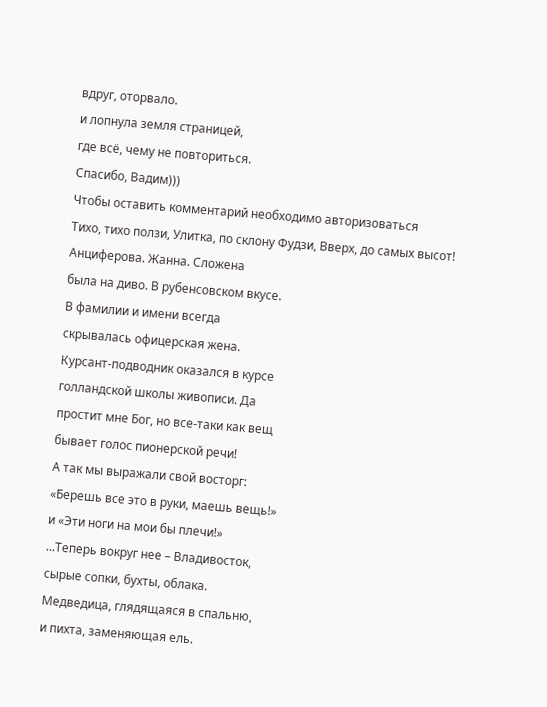вдруг, оторвало.
и лопнула земля страницей,
где всё, чему не повториться.
Спасибо, Вадим)))
Чтобы оставить комментарий необходимо авторизоваться
Тихо, тихо ползи, Улитка, по склону Фудзи, Вверх, до самых высот!
Анциферова. Жанна. Сложена
была на диво. В рубенсовском вкусе.
В фамилии и имени всегда
скрывалась офицерская жена.
Курсант-подводник оказался в курсе
голландской школы живописи. Да
простит мне Бог, но все-таки как вещ
бывает голос пионерской речи!
А так мы выражали свой восторг:
«Берешь все это в руки, маешь вещь!»
и «Эти ноги на мои бы плечи!»
...Теперь вокруг нее – Владивосток,
сырые сопки, бухты, облака.
Медведица, глядящаяся в спальню,
и пихта, заменяющая ель.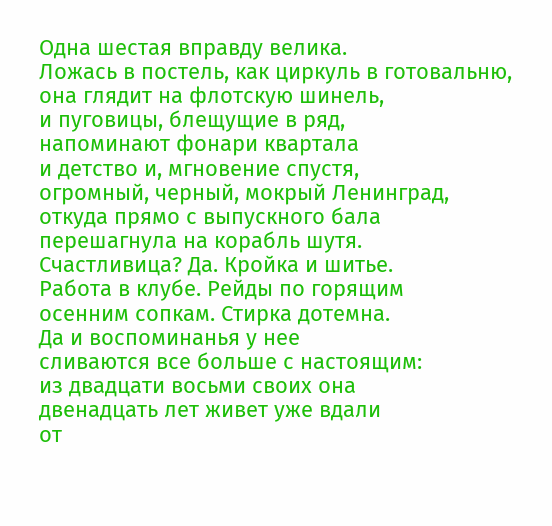Одна шестая вправду велика.
Ложась в постель, как циркуль в готовальню,
она глядит на флотскую шинель,
и пуговицы, блещущие в ряд,
напоминают фонари квартала
и детство и, мгновение спустя,
огромный, черный, мокрый Ленинград,
откуда прямо с выпускного бала
перешагнула на корабль шутя.
Счастливица? Да. Кройка и шитье.
Работа в клубе. Рейды по горящим
осенним сопкам. Стирка дотемна.
Да и воспоминанья у нее
сливаются все больше с настоящим:
из двадцати восьми своих она
двенадцать лет живет уже вдали
от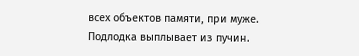всех объектов памяти, при муже.
Подлодка выплывает из пучин.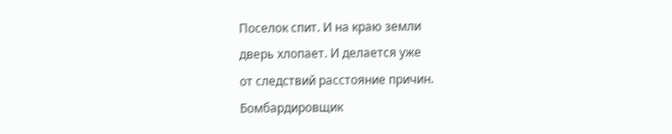Поселок спит. И на краю земли
дверь хлопает. И делается уже
от следствий расстояние причин.
Бомбардировщик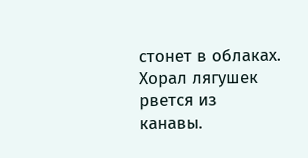стонет в облаках.
Хорал лягушек рвется из канавы.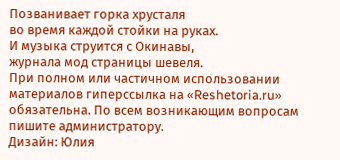Позванивает горка хрусталя
во время каждой стойки на руках.
И музыка струится с Окинавы,
журнала мод страницы шевеля.
При полном или частичном использовании материалов гиперссылка на «Reshetoria.ru» обязательна. По всем возникающим вопросам пишите администратору.
Дизайн: Юлия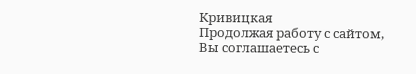Кривицкая
Продолжая работу с сайтом, Вы соглашаетесь с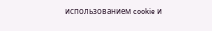использованием cookie и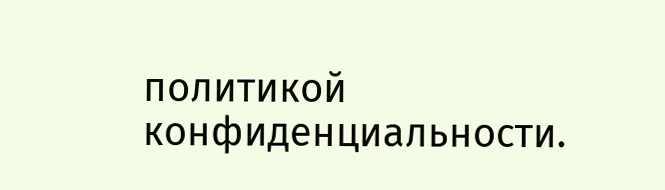политикой конфиденциальности.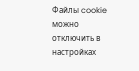Файлы cookie можно отключить в настройках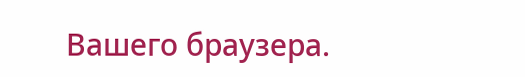Вашего браузера.